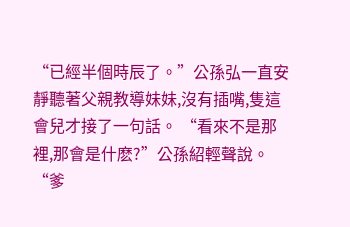“已經半個時辰了。”公孫弘一直安靜聽著父親教導妹妹,沒有插嘴,隻這會兒才接了一句話。 “看來不是那裡,那會是什麽?”公孫紹輕聲說。 “爹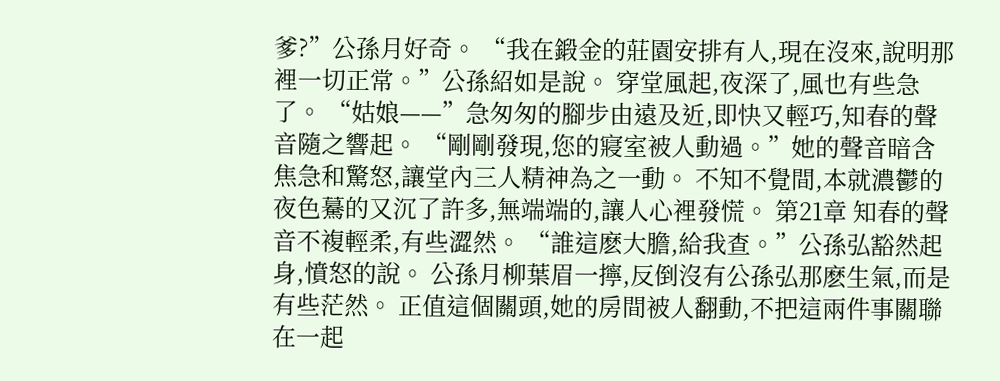爹?”公孫月好奇。 “我在鍛金的莊園安排有人,現在沒來,說明那裡一切正常。”公孫紹如是說。 穿堂風起,夜深了,風也有些急了。 “姑娘——”急匆匆的腳步由遠及近,即快又輕巧,知春的聲音隨之響起。 “剛剛發現,您的寢室被人動過。”她的聲音暗含焦急和驚怒,讓堂內三人精神為之一動。 不知不覺間,本就濃鬱的夜色驀的又沉了許多,無端端的,讓人心裡發慌。 第21章 知春的聲音不複輕柔,有些澀然。 “誰這麽大膽,給我查。”公孫弘豁然起身,憤怒的說。 公孫月柳葉眉一擰,反倒沒有公孫弘那麽生氣,而是有些茫然。 正值這個關頭,她的房間被人翻動,不把這兩件事關聯在一起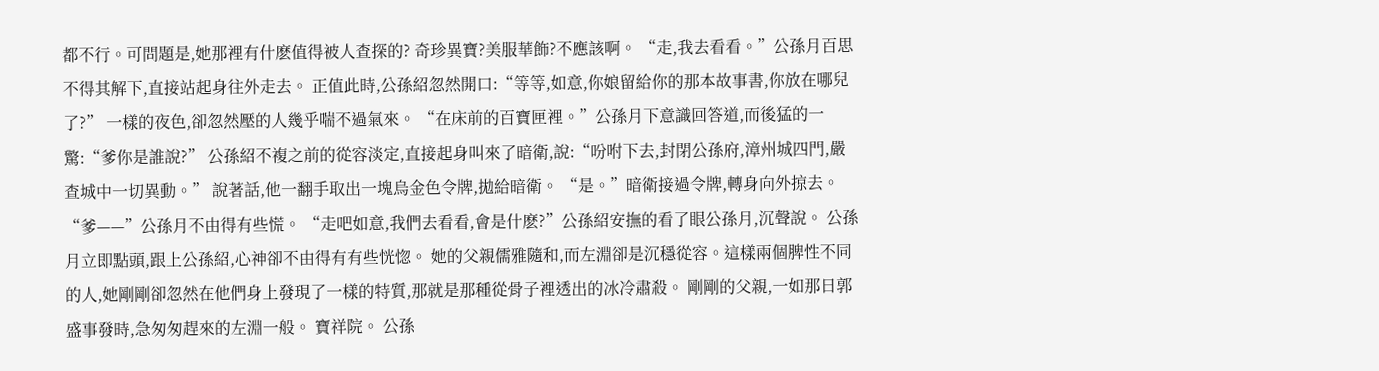都不行。可問題是,她那裡有什麽值得被人查探的? 奇珍異寶?美服華飾?不應該啊。 “走,我去看看。”公孫月百思不得其解下,直接站起身往外走去。 正值此時,公孫紹忽然開口:“等等,如意,你娘留給你的那本故事書,你放在哪兒了?” 一樣的夜色,卻忽然壓的人幾乎喘不過氣來。 “在床前的百寶匣裡。”公孫月下意識回答道,而後猛的一驚:“爹你是誰說?” 公孫紹不複之前的從容淡定,直接起身叫來了暗衛,說:“吩咐下去,封閉公孫府,漳州城四門,嚴查城中一切異動。” 說著話,他一翻手取出一塊烏金色令牌,拋給暗衛。 “是。”暗衛接過令牌,轉身向外掠去。 “爹——”公孫月不由得有些慌。 “走吧如意,我們去看看,會是什麽?”公孫紹安撫的看了眼公孫月,沉聲說。 公孫月立即點頭,跟上公孫紹,心神卻不由得有有些恍惚。 她的父親儒雅隨和,而左淵卻是沉穩從容。這樣兩個脾性不同的人,她剛剛卻忽然在他們身上發現了一樣的特質,那就是那種從骨子裡透出的冰冷肅殺。 剛剛的父親,一如那日郭盛事發時,急匆匆趕來的左淵一般。 寶祥院。 公孫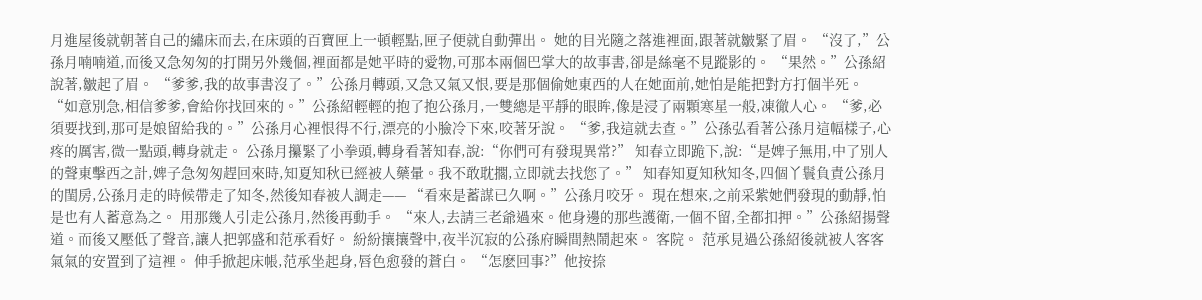月進屋後就朝著自己的繡床而去,在床頭的百寶匣上一頓輕點,匣子便就自動彈出。 她的目光隨之落進裡面,跟著就皺緊了眉。 “沒了,”公孫月喃喃道,而後又急匆匆的打開另外幾個,裡面都是她平時的愛物,可那本兩個巴掌大的故事書,卻是絲毫不見蹤影的。 “果然。”公孫紹說著,皺起了眉。 “爹爹,我的故事書沒了。”公孫月轉頭,又急又氣又恨,要是那個偷她東西的人在她面前,她怕是能把對方打個半死。 “如意別急,相信爹爹,會給你找回來的。”公孫紹輕輕的抱了抱公孫月,一雙總是平靜的眼眸,像是浸了兩顆寒星一般,凍徹人心。 “爹,必須要找到,那可是娘留給我的。”公孫月心裡恨得不行,漂亮的小臉冷下來,咬著牙說。 “爹,我這就去查。”公孫弘看著公孫月這幅樣子,心疼的厲害,微一點頭,轉身就走。 公孫月攥緊了小拳頭,轉身看著知春,說:“你們可有發現異常?” 知春立即跪下,說:“是婢子無用,中了別人的聲東擊西之計,婢子急匆匆趕回來時,知夏知秋已經被人藥暈。我不敢耽擱,立即就去找您了。” 知春知夏知秋知冬,四個丫鬟負責公孫月的閨房,公孫月走的時候帶走了知冬,然後知春被人調走—— “看來是蓄謀已久啊。”公孫月咬牙。 現在想來,之前采紫她們發現的動靜,怕是也有人蓄意為之。 用那幾人引走公孫月,然後再動手。 “來人,去請三老爺過來。他身邊的那些護衛,一個不留,全都扣押。”公孫紹揚聲道。而後又壓低了聲音,讓人把郭盛和范承看好。 紛紛攘攘聲中,夜半沉寂的公孫府瞬間熱鬧起來。 客院。 范承見過公孫紹後就被人客客氣氣的安置到了這裡。 伸手掀起床帳,范承坐起身,唇色愈發的蒼白。 “怎麽回事?”他按捺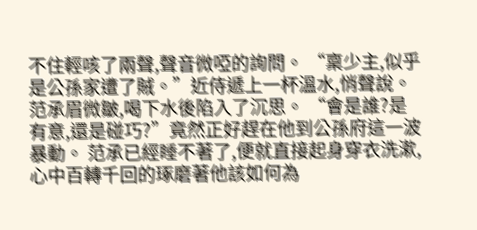不住輕咳了兩聲,聲音微啞的詢問。 “稟少主,似乎是公孫家遭了賊。”近侍遞上一杯溫水,悄聲說。 范承眉微皺,喝下水後陷入了沉思。 “會是誰?是有意,還是碰巧?”竟然正好趕在他到公孫府這一波暴動。 范承已經睡不著了,便就直接起身穿衣洗漱,心中百轉千回的琢磨著他該如何為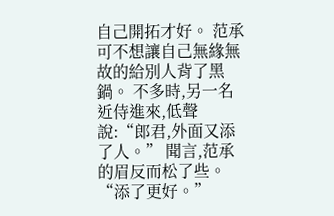自己開拓才好。 范承可不想讓自己無緣無故的給別人背了黑鍋。 不多時,另一名近侍進來,低聲說:“郎君,外面又添了人。” 聞言,范承的眉反而松了些。 “添了更好。”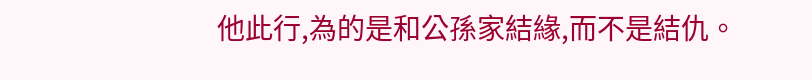他此行,為的是和公孫家結緣,而不是結仇。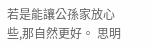若是能讓公孫家放心些,那自然更好。 思明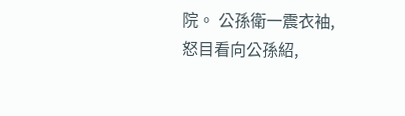院。 公孫衛一震衣袖,怒目看向公孫紹,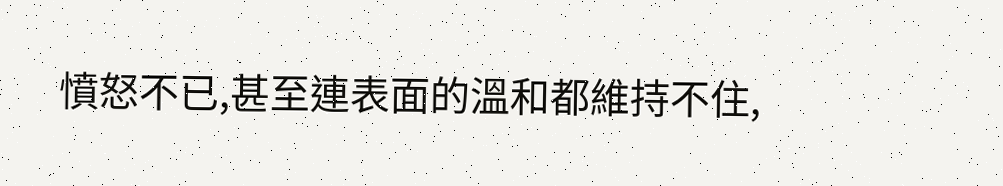憤怒不已,甚至連表面的溫和都維持不住,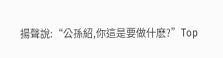揚聲說:“公孫紹,你這是要做什麽?”Top